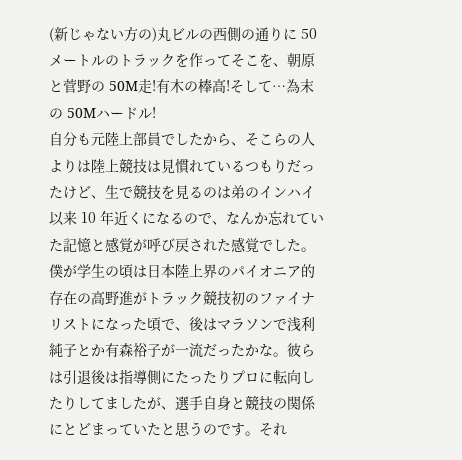(新じゃない方の)丸ビルの西側の通りに 50 メートルのトラックを作ってそこを、朝原と菅野の 50M走!有木の棒高!そして…為末の 50Mハードル!
自分も元陸上部員でしたから、そこらの人よりは陸上競技は見慣れているつもりだったけど、生で競技を見るのは弟のインハイ以来 10 年近くになるので、なんか忘れていた記憶と感覚が呼び戻された感覚でした。
僕が学生の頃は日本陸上界のパイオニア的存在の高野進がトラック競技初のファイナリストになった頃で、後はマラソンで浅利純子とか有森裕子が一流だったかな。彼らは引退後は指導側にたったりプロに転向したりしてましたが、選手自身と競技の関係にとどまっていたと思うのです。それ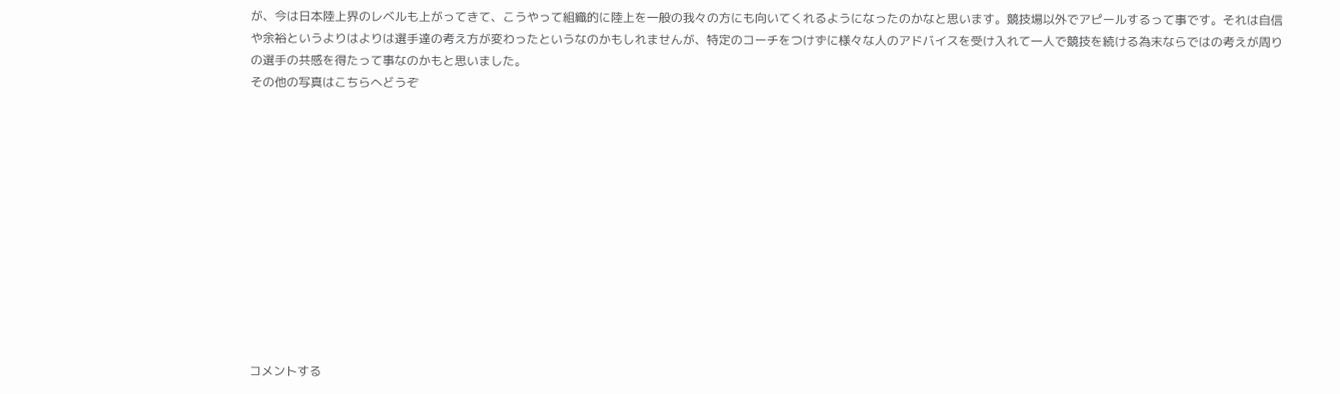が、今は日本陸上界のレベルも上がってきて、こうやって組織的に陸上を一般の我々の方にも向いてくれるようになったのかなと思います。競技場以外でアピールするって事です。それは自信や余裕というよりはよりは選手達の考え方が変わったというなのかもしれませんが、特定のコーチをつけずに様々な人のアドバイスを受け入れて一人で競技を続ける為末ならではの考えが周りの選手の共感を得たって事なのかもと思いました。
その他の写真はこちらへどうぞ












コメントする